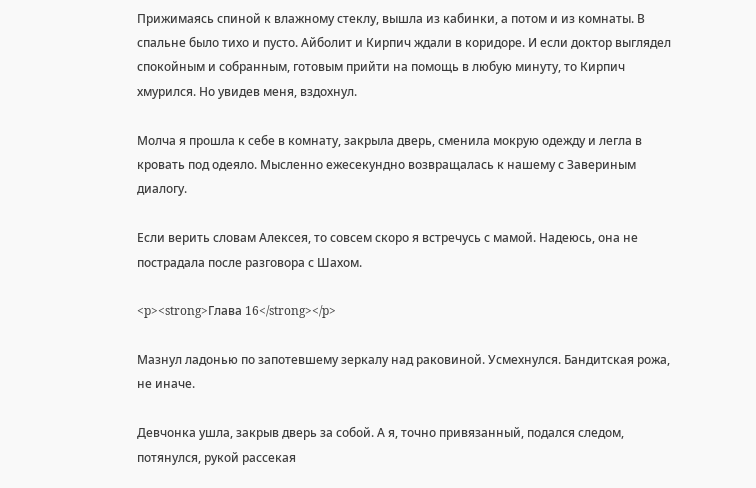Прижимаясь спиной к влажному стеклу, вышла из кабинки, а потом и из комнаты. В спальне было тихо и пусто. Айболит и Кирпич ждали в коридоре. И если доктор выглядел спокойным и собранным, готовым прийти на помощь в любую минуту, то Кирпич хмурился. Но увидев меня, вздохнул.

Молча я прошла к себе в комнату, закрыла дверь, сменила мокрую одежду и легла в кровать под одеяло. Мысленно ежесекундно возвращалась к нашему с Завериным диалогу.

Если верить словам Алексея, то совсем скоро я встречусь с мамой. Надеюсь, она не пострадала после разговора с Шахом.

<p><strong>Глава 16</strong></p>

Мазнул ладонью по запотевшему зеркалу над раковиной. Усмехнулся. Бандитская рожа, не иначе.

Девчонка ушла, закрыв дверь за собой. А я, точно привязанный, подался следом, потянулся, рукой рассекая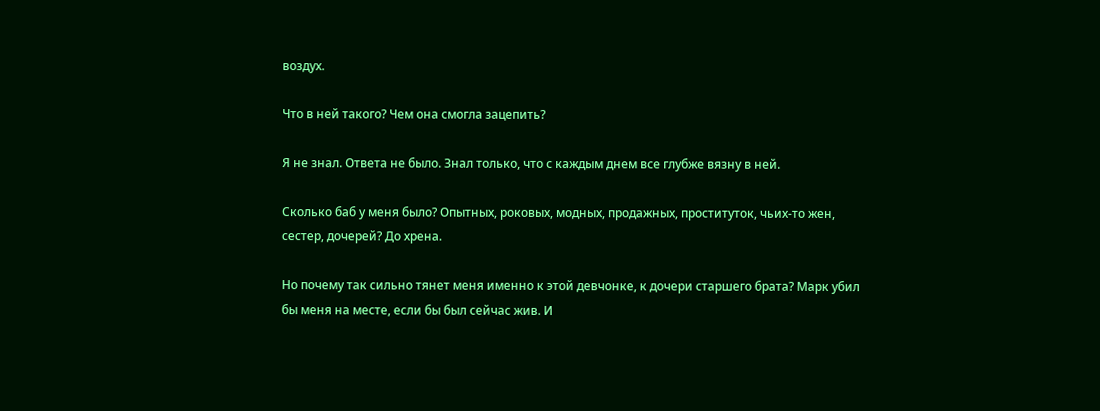воздух.

Что в ней такого? Чем она смогла зацепить?

Я не знал. Ответа не было. Знал только, что с каждым днем все глубже вязну в ней.

Сколько баб у меня было? Опытных, роковых, модных, продажных, проституток, чьих-то жен, сестер, дочерей? До хрена.

Но почему так сильно тянет меня именно к этой девчонке, к дочери старшего брата? Марк убил бы меня на месте, если бы был сейчас жив. И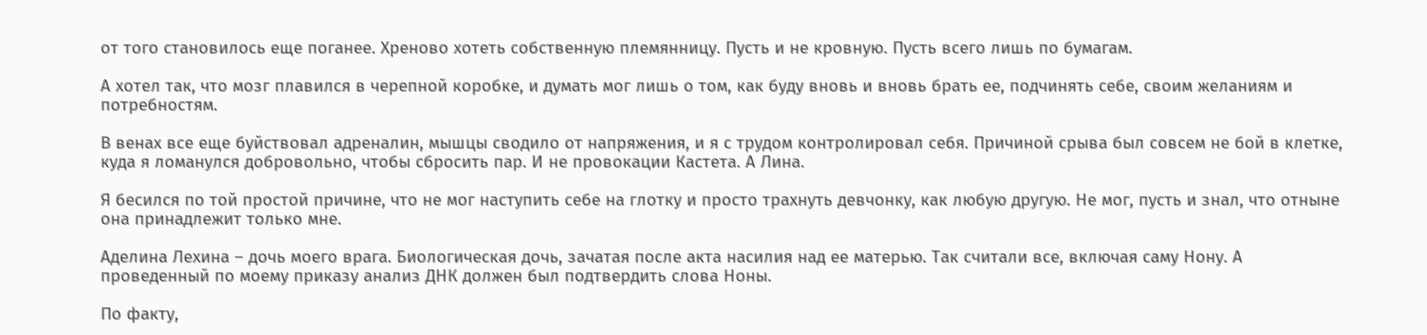от того становилось еще поганее. Хреново хотеть собственную племянницу. Пусть и не кровную. Пусть всего лишь по бумагам.

А хотел так, что мозг плавился в черепной коробке, и думать мог лишь о том, как буду вновь и вновь брать ее, подчинять себе, своим желаниям и потребностям.

В венах все еще буйствовал адреналин, мышцы сводило от напряжения, и я с трудом контролировал себя. Причиной срыва был совсем не бой в клетке, куда я ломанулся добровольно, чтобы сбросить пар. И не провокации Кастета. А Лина.

Я бесился по той простой причине, что не мог наступить себе на глотку и просто трахнуть девчонку, как любую другую. Не мог, пусть и знал, что отныне она принадлежит только мне.

Аделина Лехина – дочь моего врага. Биологическая дочь, зачатая после акта насилия над ее матерью. Так считали все, включая саму Нону. А проведенный по моему приказу анализ ДНК должен был подтвердить слова Ноны.

По факту,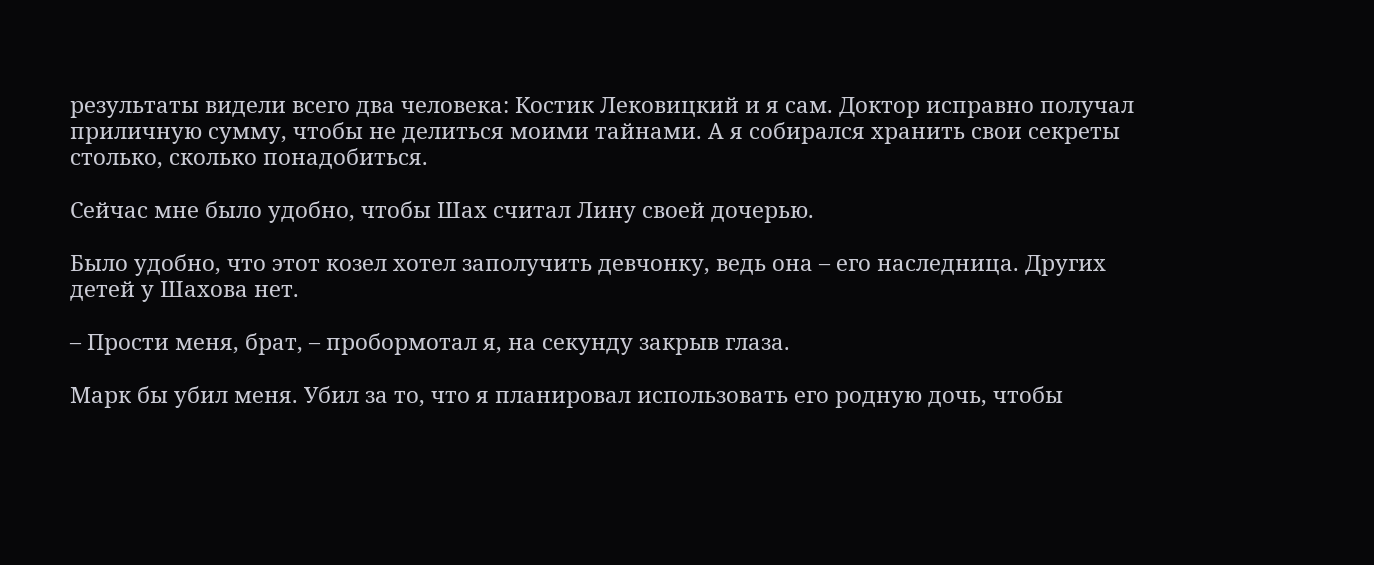результаты видели всего два человека: Костик Лековицкий и я сам. Доктор исправно получал приличную сумму, чтобы не делиться моими тайнами. А я собирался хранить свои секреты столько, сколько понадобиться.

Сейчас мне было удобно, чтобы Шах считал Лину своей дочерью.

Было удобно, что этот козел хотел заполучить девчонку, ведь она – его наследница. Других детей у Шахова нет.

– Прости меня, брат, – пробормотал я, на секунду закрыв глаза.

Марк бы убил меня. Убил за то, что я планировал использовать его родную дочь, чтобы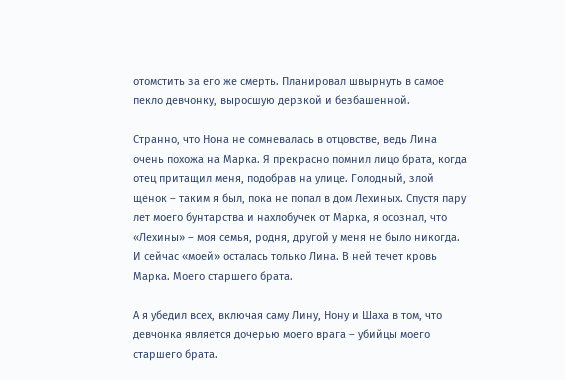отомстить за его же смерть. Планировал швырнуть в самое пекло девчонку, выросшую дерзкой и безбашенной.

Странно, что Нона не сомневалась в отцовстве, ведь Лина очень похожа на Марка. Я прекрасно помнил лицо брата, когда отец притащил меня, подобрав на улице. Голодный, злой щенок – таким я был, пока не попал в дом Лехиных. Спустя пару лет моего бунтарства и нахлобучек от Марка, я осознал, что «Лехины» – моя семья, родня, другой у меня не было никогда. И сейчас «моей» осталась только Лина. В ней течет кровь Марка. Моего старшего брата.

А я убедил всех, включая саму Лину, Нону и Шаха в том, что девчонка является дочерью моего врага – убийцы моего старшего брата.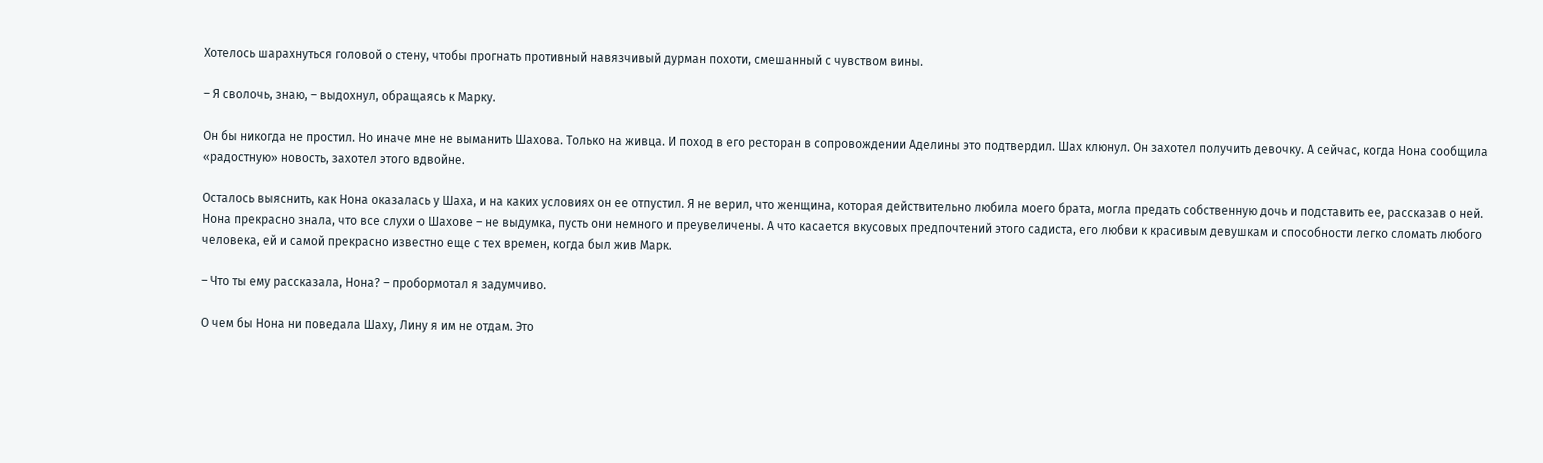Хотелось шарахнуться головой о стену, чтобы прогнать противный навязчивый дурман похоти, смешанный с чувством вины.

– Я сволочь, знаю, – выдохнул, обращаясь к Марку.

Он бы никогда не простил. Но иначе мне не выманить Шахова. Только на живца. И поход в его ресторан в сопровождении Аделины это подтвердил. Шах клюнул. Он захотел получить девочку. А сейчас, когда Нона сообщила «радостную» новость, захотел этого вдвойне.

Осталось выяснить, как Нона оказалась у Шаха, и на каких условиях он ее отпустил. Я не верил, что женщина, которая действительно любила моего брата, могла предать собственную дочь и подставить ее, рассказав о ней. Нона прекрасно знала, что все слухи о Шахове – не выдумка, пусть они немного и преувеличены. А что касается вкусовых предпочтений этого садиста, его любви к красивым девушкам и способности легко сломать любого человека, ей и самой прекрасно известно еще с тех времен, когда был жив Марк.

– Что ты ему рассказала, Нона? – пробормотал я задумчиво.

О чем бы Нона ни поведала Шаху, Лину я им не отдам. Это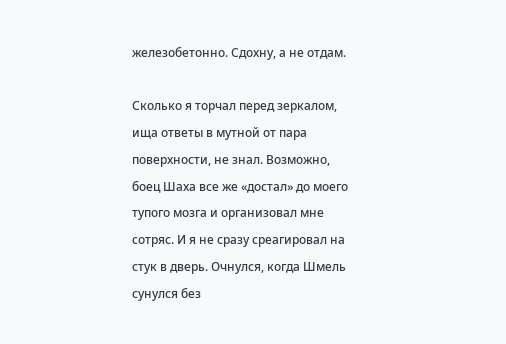железобетонно. Сдохну, а не отдам.

Сколько я торчал перед зеркалом, ища ответы в мутной от пара поверхности, не знал. Возможно, боец Шаха все же «достал» до моего тупого мозга и организовал мне сотряс. И я не сразу среагировал на стук в дверь. Очнулся, когда Шмель сунулся без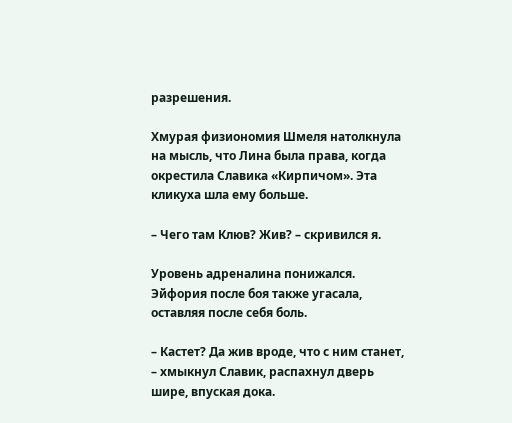разрешения.

Хмурая физиономия Шмеля натолкнула на мысль, что Лина была права, когда окрестила Славика «Кирпичом». Эта кликуха шла ему больше.

– Чего там Клюв? Жив? – скривился я.

Уровень адреналина понижался. Эйфория после боя также угасала, оставляя после себя боль.

– Кастет? Да жив вроде, что с ним станет, – хмыкнул Славик, распахнул дверь шире, впуская дока.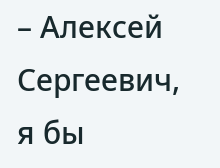– Алексей Сергеевич, я бы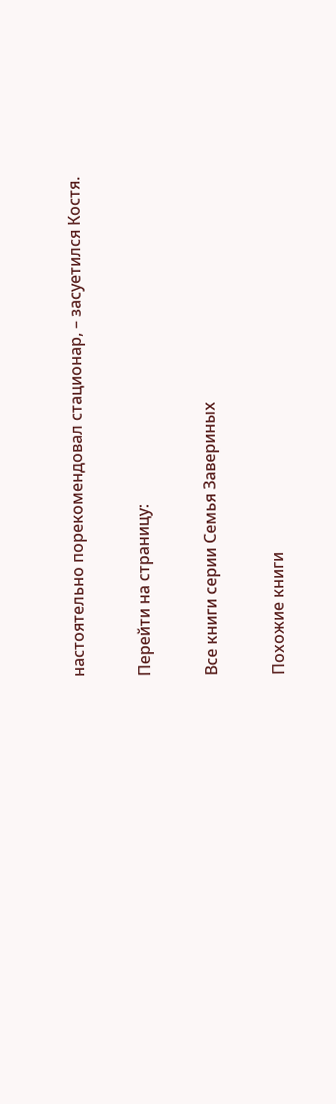настоятельно порекомендовал стационар, – засуетился Костя.

Перейти на страницу:

Все книги серии Семья Завериных

Похожие книги